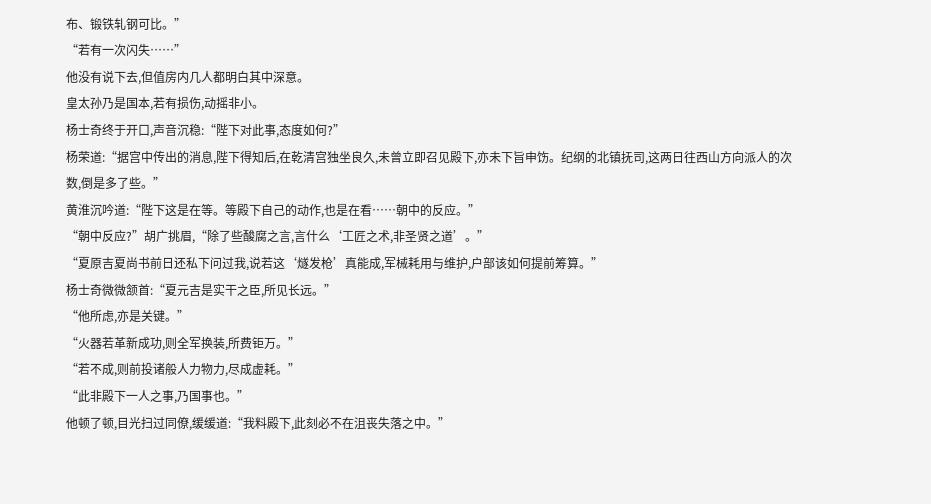布、锻铁轧钢可比。”
“若有一次闪失……”
他没有说下去,但值房内几人都明白其中深意。
皇太孙乃是国本,若有损伤,动摇非小。
杨士奇终于开口,声音沉稳:“陛下对此事,态度如何?”
杨荣道:“据宫中传出的消息,陛下得知后,在乾清宫独坐良久,未曾立即召见殿下,亦未下旨申饬。纪纲的北镇抚司,这两日往西山方向派人的次数,倒是多了些。”
黄淮沉吟道:“陛下这是在等。等殿下自己的动作,也是在看……朝中的反应。”
“朝中反应?”胡广挑眉,“除了些酸腐之言,言什么‘工匠之术,非圣贤之道’。”
“夏原吉夏尚书前日还私下问过我,说若这‘燧发枪’真能成,军械耗用与维护,户部该如何提前筹算。”
杨士奇微微颔首:“夏元吉是实干之臣,所见长远。”
“他所虑,亦是关键。”
“火器若革新成功,则全军换装,所费钜万。”
“若不成,则前投诸般人力物力,尽成虚耗。”
“此非殿下一人之事,乃国事也。”
他顿了顿,目光扫过同僚,缓缓道:“我料殿下,此刻必不在沮丧失落之中。”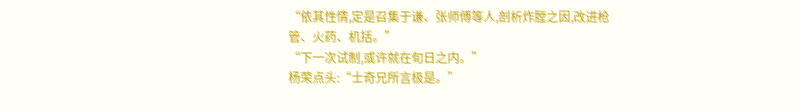“依其性情,定是召集于谦、张师傅等人,剖析炸膛之因,改进枪管、火药、机括。”
“下一次试制,或许就在旬日之内。”
杨荣点头:“士奇兄所言极是。”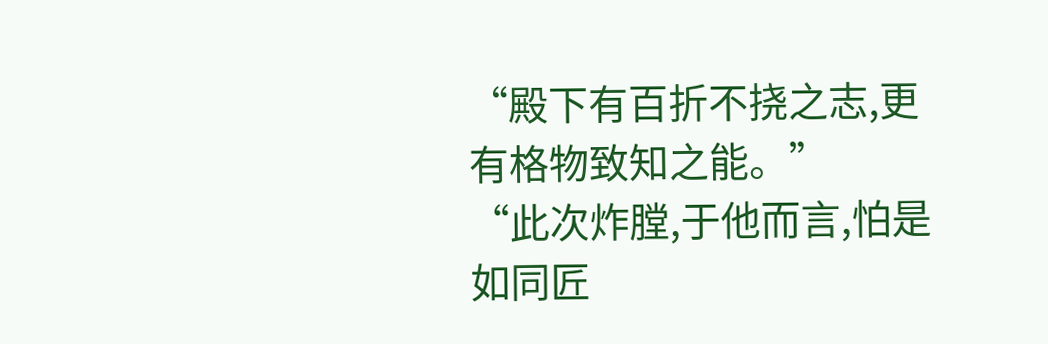“殿下有百折不挠之志,更有格物致知之能。”
“此次炸膛,于他而言,怕是如同匠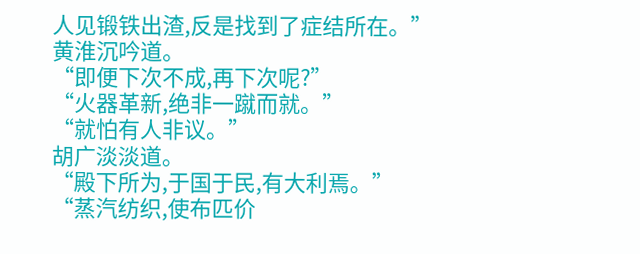人见锻铁出渣,反是找到了症结所在。”
黄淮沉吟道。
“即便下次不成,再下次呢?”
“火器革新,绝非一蹴而就。”
“就怕有人非议。”
胡广淡淡道。
“殿下所为,于国于民,有大利焉。”
“蒸汽纺织,使布匹价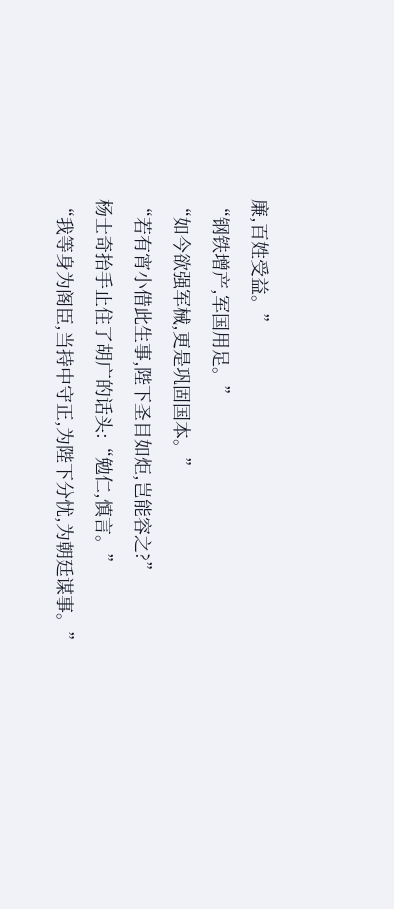廉,百姓受益。”
“钢铁增产,军国用足。”
“如今欲强军械,更是巩固国本。”
“若有宵小借此生事,陛下圣目如炬,岂能容之?”
杨士奇抬手止住了胡广的话头:“勉仁,慎言。”
“我等身为阁臣,当持中守正,为陛下分忧,为朝廷谋事。”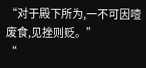“对于殿下所为,一不可因噎废食,见挫则贬。”
“